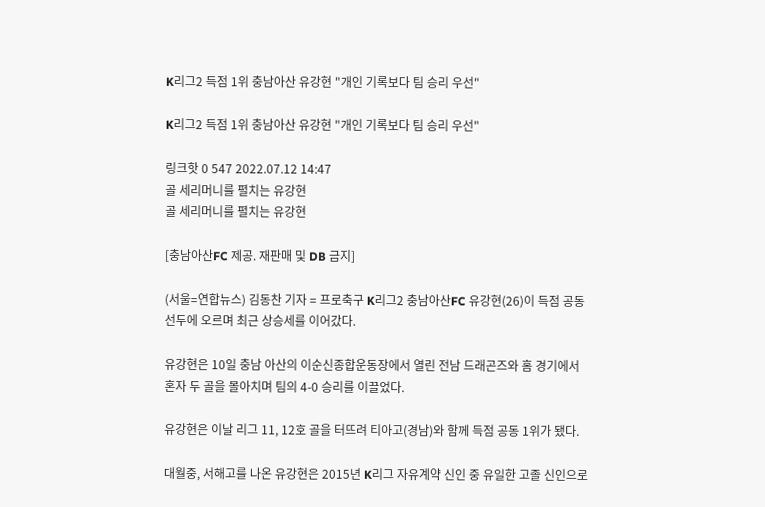K리그2 득점 1위 충남아산 유강현 "개인 기록보다 팀 승리 우선"

K리그2 득점 1위 충남아산 유강현 "개인 기록보다 팀 승리 우선"

링크핫 0 547 2022.07.12 14:47
골 세리머니를 펼치는 유강현
골 세리머니를 펼치는 유강현

[충남아산FC 제공. 재판매 및 DB 금지]

(서울=연합뉴스) 김동찬 기자 = 프로축구 K리그2 충남아산FC 유강현(26)이 득점 공동 선두에 오르며 최근 상승세를 이어갔다.

유강현은 10일 충남 아산의 이순신종합운동장에서 열린 전남 드래곤즈와 홈 경기에서 혼자 두 골을 몰아치며 팀의 4-0 승리를 이끌었다.

유강현은 이날 리그 11, 12호 골을 터뜨려 티아고(경남)와 함께 득점 공동 1위가 됐다.

대월중, 서해고를 나온 유강현은 2015년 K리그 자유계약 신인 중 유일한 고졸 신인으로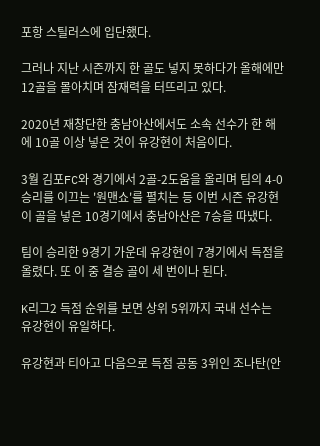포항 스틸러스에 입단했다.

그러나 지난 시즌까지 한 골도 넣지 못하다가 올해에만 12골을 몰아치며 잠재력을 터뜨리고 있다.

2020년 재창단한 충남아산에서도 소속 선수가 한 해에 10골 이상 넣은 것이 유강현이 처음이다.

3월 김포FC와 경기에서 2골-2도움을 올리며 팀의 4-0 승리를 이끄는 '원맨쇼'를 펼치는 등 이번 시즌 유강현이 골을 넣은 10경기에서 충남아산은 7승을 따냈다.

팀이 승리한 9경기 가운데 유강현이 7경기에서 득점을 올렸다. 또 이 중 결승 골이 세 번이나 된다.

K리그2 득점 순위를 보면 상위 5위까지 국내 선수는 유강현이 유일하다.

유강현과 티아고 다음으로 득점 공동 3위인 조나탄(안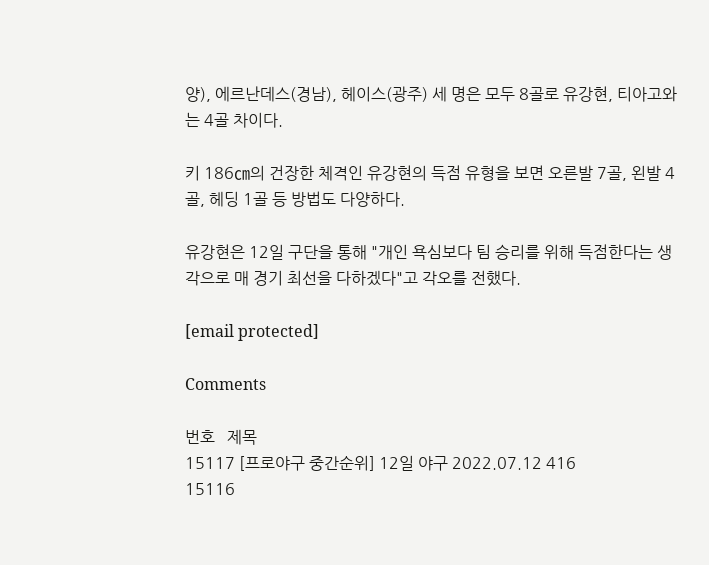양), 에르난데스(경남), 헤이스(광주) 세 명은 모두 8골로 유강현, 티아고와는 4골 차이다.

키 186㎝의 건장한 체격인 유강현의 득점 유형을 보면 오른발 7골, 왼발 4골, 헤딩 1골 등 방법도 다양하다.

유강현은 12일 구단을 통해 "개인 욕심보다 팀 승리를 위해 득점한다는 생각으로 매 경기 최선을 다하겠다"고 각오를 전했다.

[email protected]

Comments

번호   제목
15117 [프로야구 중간순위] 12일 야구 2022.07.12 416
15116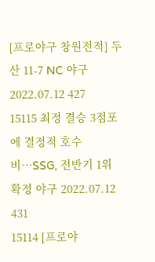[프로야구 창원전적] 두산 11-7 NC 야구 2022.07.12 427
15115 최정 결승 3점포에 결정적 호수비…SSG, 전반기 1위 확정 야구 2022.07.12 431
15114 [프로야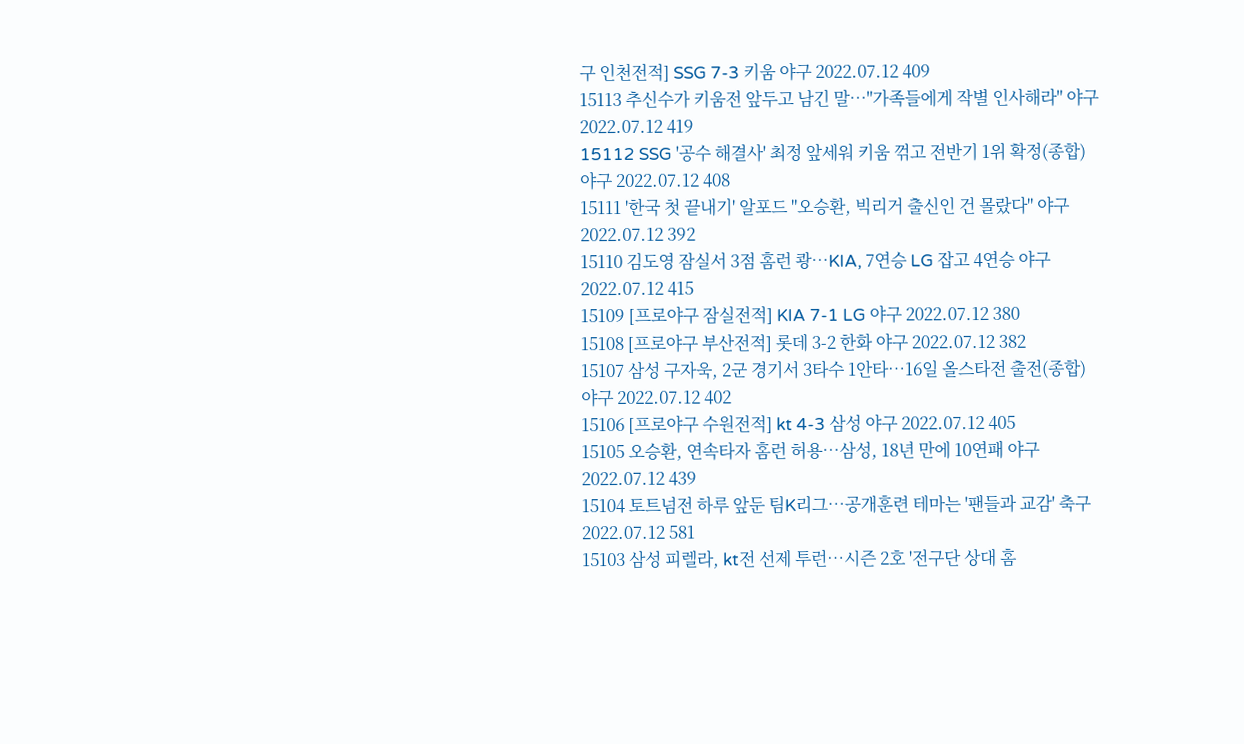구 인천전적] SSG 7-3 키움 야구 2022.07.12 409
15113 추신수가 키움전 앞두고 남긴 말…"가족들에게 작별 인사해라" 야구 2022.07.12 419
15112 SSG '공수 해결사' 최정 앞세워 키움 꺾고 전반기 1위 확정(종합) 야구 2022.07.12 408
15111 '한국 첫 끝내기' 알포드 "오승환, 빅리거 출신인 건 몰랐다" 야구 2022.07.12 392
15110 김도영 잠실서 3점 홈런 쾅…KIA, 7연승 LG 잡고 4연승 야구 2022.07.12 415
15109 [프로야구 잠실전적] KIA 7-1 LG 야구 2022.07.12 380
15108 [프로야구 부산전적] 롯데 3-2 한화 야구 2022.07.12 382
15107 삼성 구자욱, 2군 경기서 3타수 1안타…16일 올스타전 출전(종합) 야구 2022.07.12 402
15106 [프로야구 수원전적] kt 4-3 삼성 야구 2022.07.12 405
15105 오승환, 연속타자 홈런 허용…삼성, 18년 만에 10연패 야구 2022.07.12 439
15104 토트넘전 하루 앞둔 팀K리그…공개훈련 테마는 '팬들과 교감' 축구 2022.07.12 581
15103 삼성 피렐라, kt전 선제 투런…시즌 2호 '전구단 상대 홈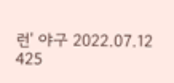런' 야구 2022.07.12 425